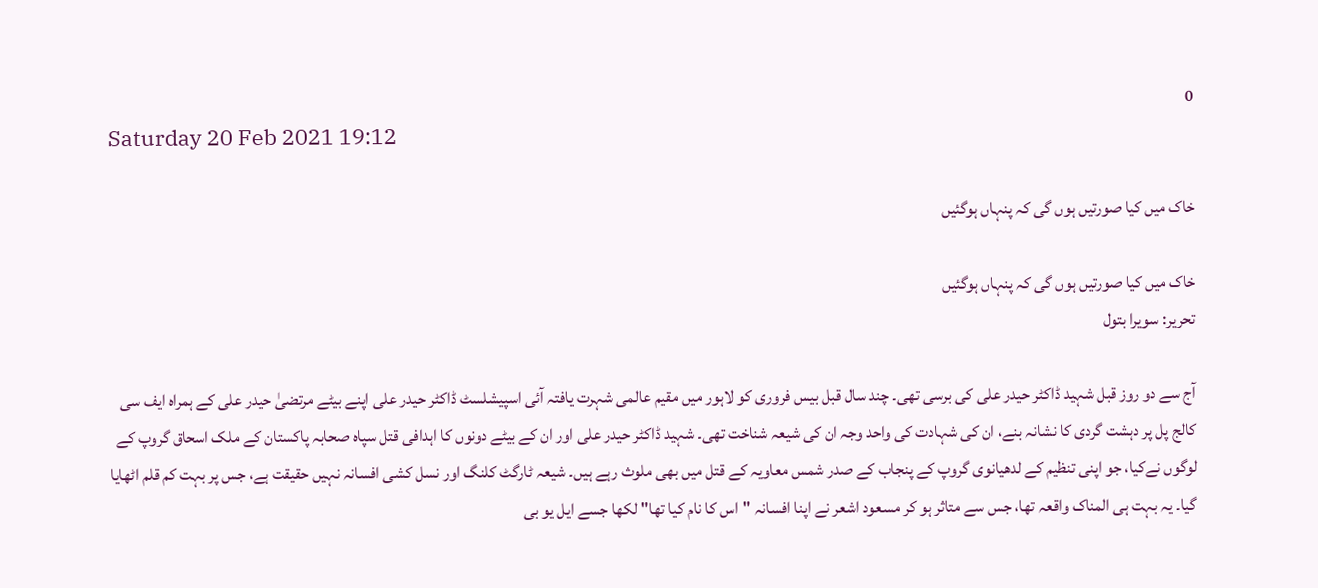0
Saturday 20 Feb 2021 19:12

خاک میں کیا صورتیں ہوں گی کہ پنہاں ہوگئیں

خاک میں کیا صورتیں ہوں گی کہ پنہاں ہوگئیں
تحریر: سویرا بتول

آج سے دو روز قبل شہید ڈاکٹر حیدر علی کی برسی تھی۔ چند سال قبل بیس فروری کو لاہور میں مقیم عالمی شہرت یافتہ آئی اسپیشلسٹ ڈاکٹر حیدر علی اپنے بیٹے مرتضیٰ حیدر علی کے ہمراہ ایف سی کالج پل پر دہشت گردی کا نشانہ بنے، ان کی شہادت کی واحد وجہ ان کی شیعہ شناخت تھی۔ شہید ڈاکٹر حیدر علی اور ان کے بیٹے دونوں کا اہدافی قتل سپاہ صحابہ پاکستان کے ملک اسحاق گروپ کے لوگوں نےکیا، جو اپنی تنظیم کے لدھیانوی گروپ کے پنجاب کے صدر شمس معاویہ کے قتل میں بھی ملوث رہے ہیں۔ شیعہ ٹارگٹ کلنگ اور نسل کشی افسانہ نہیں حقیقت ہے، جس پر بہت کم قلم اٹھایا گیا۔ یہ بہت ہی المناک واقعہ تھا، جس سے متاثر ہو کر مسعود اشعر نے اپنا افسانہ "اس کا نام کیا تھا" لكھا جسے ایل یو بی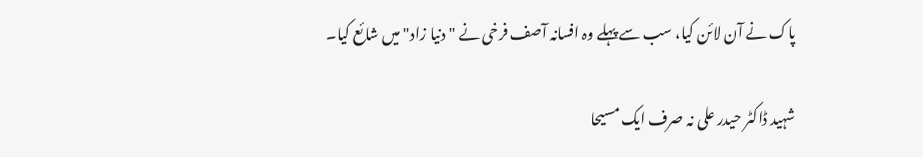پاک نے آن لائن کیا، سب سے پہلے وہ افسانہ آصف فرخی نے "دنيا زاد" میں شائع کیا۔

شہید ڈاکٹر حیدر علی نہ صرف ایک مسیحا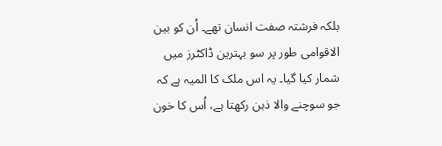بلکہ فرشتہ صفت انسان تھے۔ اُن کو بین الاقوامی طور پر سو بہترین ڈاکٹرز میں شمار کیا گیا۔ یہ اس ملک کا المیہ ہے کہ جو سوچنے والا ذہن رکھتا ہے، اُس کا خون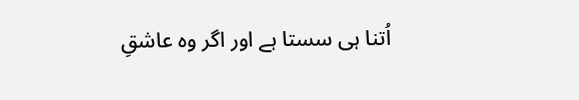اُتنا ہی سستا ہے اور اگر وہ عاشقِ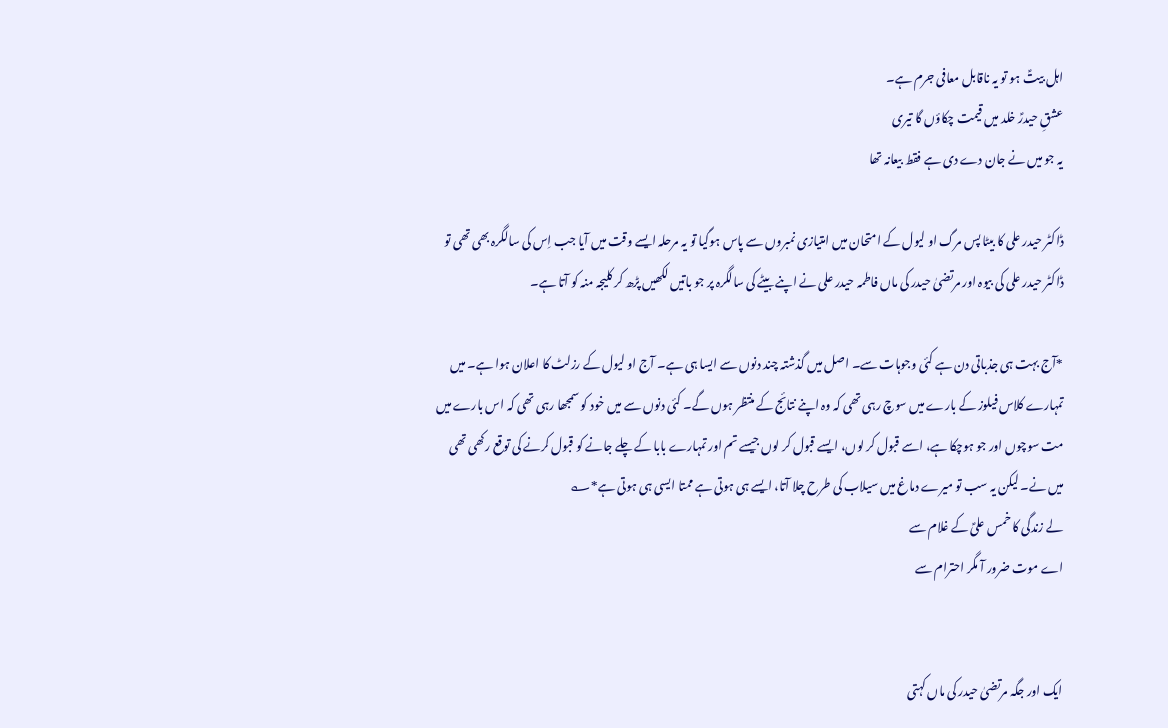اہل بیتؑ ہو تو یہ ناقابل معافی جرم ہے۔
عشقِ حیدرؑ خلد میں قیمت چکاؤں گا تیری
یہ جو میں نے جان دے دی ہے فقط بیعانہ تھا

ڈاکٹر حیدر علی کا بیٹا پس مرگ او لیول کے امتحان میں امتیازی نمبروں سے پاس ہوگیا تو یہ مرحلہ ایسے وقت میں آیا جب اِس کی سالگرہ بھی تھی تو ڈاکٹر حیدر علی کی بیوہ اور مرتضیٰ حیدر کی ماں فاطمہ حیدر علی نے اپنے بیٹے کی سالگرہ پر جو باتیں لکھیں پڑھ کر کلیجہ منہ کو آتا ہے۔

*آج بہت ہی جذباتی دن ہے کئی وجوہات سے۔ اصل میں گذشتہ چند دنوں سے ایسا ہی ہے۔ آج او لیول کے رزلٹ کا اعلان ہوا ہے۔ میں تمہارے کلاس فیلوز کے بارے میں سوچ رہی تھی کہ وہ اپنے نتائج کے منتظر ہوں گے۔ کئی دنوں سے میں خود کو سمجھا رہی تھی کہ اس بارے میں مت سوچوں اور جو ہوچکا ہے، اسے قبول کر لوں، ایسے قبول کر لوں جیسے تم اور تمہارے بابا کے چلے جانے کو قبول کرنے کی توقع رکھی تھی میں نے۔ لیکن یہ سب تو میرے دماغ میں سیلاب کی طرح چلا آتا، ایسے ہی ہوتی ہے ممتا ایسی ہی ہوتی ہے*؎
لے زندگی کا خمس علیؑ کے غلام سے
اے موت ضرور آ مگر احترام سے


ایک اور جگہ مرتضیٰ حیدر کی ماں کہتی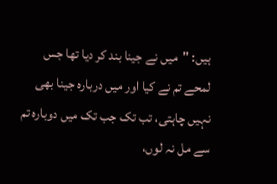ہیں: "میں نے جینا بند کر دیا تھا جس لمحے تم نے کیا اور میں درباره جینا بھی نہیں چاہتی، تب تک جب تک میں دوبارہ تم سے مل نہ لوں،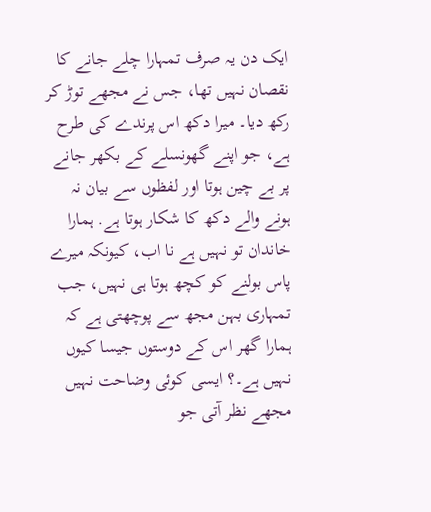ایک دن یہ صرف تمہارا چلے جانے کا نقصان نہیں تھا، جس نے مجھے توڑ کر رکھ دیا۔ میرا دکھ اس پرندے کی طرح ہے، جو اپنے گھونسلے کے بکھر جانے پر بے چین ہوتا اور لفظوں سے بیان نہ ہونے والے دکھ کا شکار ہوتا ہے. ہمارا خاندان تو نہیں ہے نا اب، کیونکہ میرے پاس بولنے کو کچھ ہوتا ہی نہیں، جب تمہاری بہن مجھ سے پوچھتی ہے کہ ہمارا گھر اس کے دوستوں جیسا کیوں نہیں ہے۔؟ ایسی کوئی وضاحت نہیں مجھے نظر آتی جو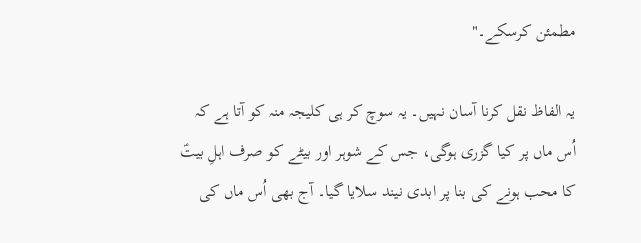مطمئن کرسکے۔"

یہ الفاظ نقل کرنا آسان نہیں۔ یہ سوچ کر ہی کلیجہ منہ کو آتا ہے کہ اُس ماں پر کیا گزری ہوگی، جس کے شوہر اور بیٹے کو صرف اہلِ بیتؑ کا محب ہونے کی بنا پر ابدی نیند سلایا گیا۔ آج بھی اُس ماں کی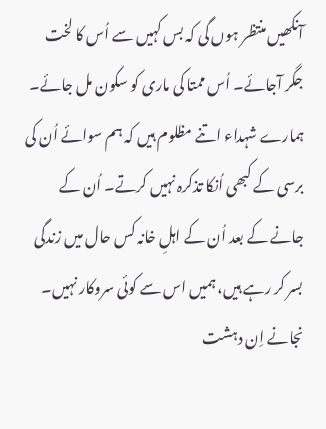آنکھیں منتظر ہوں گی کہ بس کہیں سے اُس کا لخت جگر آجائے۔ اُس ممتا کی ماری کو سکون مل جائے۔ ہمارے شہداء اتنے مظلوم ہیں کہ ہم سوائے اُن کی برسی کے کبھی اُنکا تذکرہ نہیں کرتے۔ اُن کے جانے کے بعد اُن کے اہلِ خانہ کس حال میں زندگی بسر کر رہے ہیں، ہمیں اس سے کوئی سروکار نہیں۔ نجانے اِن دہشت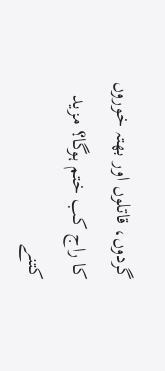گردوں، قاتلوں اور بھتہ خوروں کا راج کب ختم ہوگا؟ مزید کتنے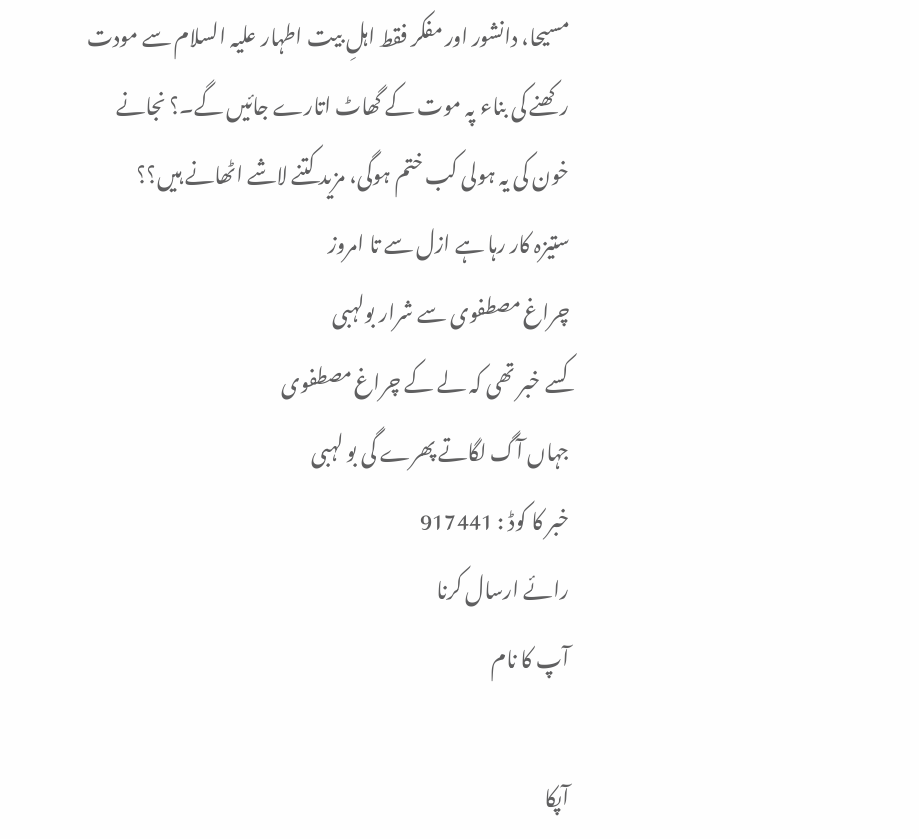مسیحا، دانشور اور مفکر فقط اہلِ بیت اطہار علیہ السلام سے مودت رکھنے کی بناء پہ موت کے گھاٹ اتارے جائیں گے۔؟ نجانے خون کی یہ ہولی کب ختم ہوگی، مزید کتنے لاشے اٹھانے ہیں؟؟
ستیزہ کار رہا ہے ازل سے تا امروز
چراغ مصطفوی سے شرار بولہبی
کسے خبر تھی کہ لے کے چراغ مصطفوی
جہاں آگ لگاتے پھرے گی بو لہبی
خبر کا کوڈ : 917441
رائے ارسال کرنا
آپ کا نام

آپکا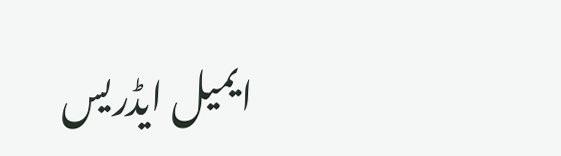ایمیل ایڈریس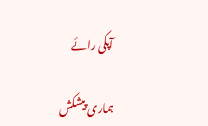آپکی رائے

ہماری پیشکش